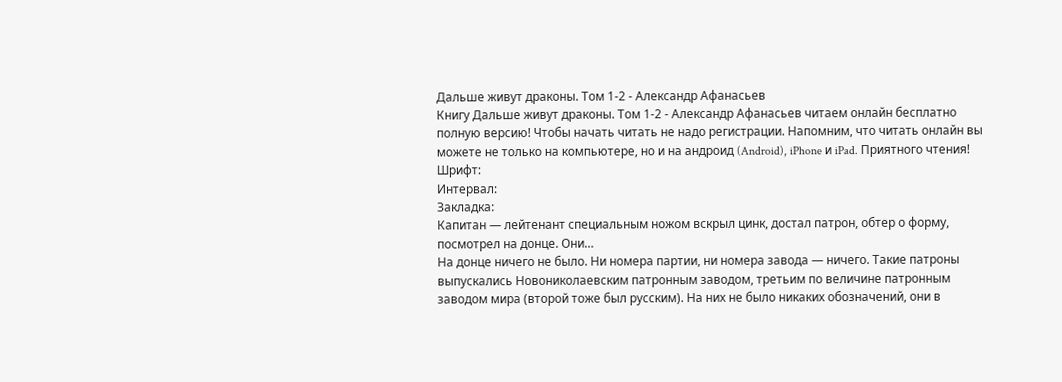Дальше живут драконы. Том 1-2 - Александр Афанасьев
Книгу Дальше живут драконы. Том 1-2 - Александр Афанасьев читаем онлайн бесплатно полную версию! Чтобы начать читать не надо регистрации. Напомним, что читать онлайн вы можете не только на компьютере, но и на андроид (Android), iPhone и iPad. Приятного чтения!
Шрифт:
Интервал:
Закладка:
Капитан — лейтенант специальным ножом вскрыл цинк, достал патрон, обтер о форму, посмотрел на донце. Они…
На донце ничего не было. Ни номера партии, ни номера завода — ничего. Такие патроны выпускались Новониколаевским патронным заводом, третьим по величине патронным заводом мира (второй тоже был русским). На них не было никаких обозначений, они в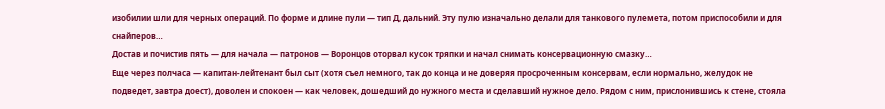изобилии шли для черных операций. По форме и длине пули — тип Д, дальний. Эту пулю изначально делали для танкового пулемета, потом приспособили и для снайперов…
Достав и почистив пять — для начала — патронов — Воронцов оторвал кусок тряпки и начал снимать консервационную смазку…
Еще через полчаса — капитан-лейтенант был сыт (хотя съел немного, так до конца и не доверяя просроченным консервам, если нормально, желудок не подведет, завтра доест), доволен и спокоен — как человек, дошедший до нужного места и сделавший нужное дело. Рядом с ним, прислонившись к стене, стояла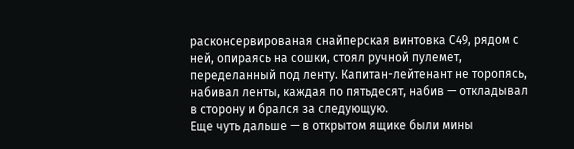расконсервированая снайперская винтовка С49, рядом с ней, опираясь на сошки, стоял ручной пулемет, переделанный под ленту. Капитан-лейтенант не торопясь, набивал ленты, каждая по пятьдесят, набив — откладывал в сторону и брался за следующую.
Еще чуть дальше — в открытом ящике были мины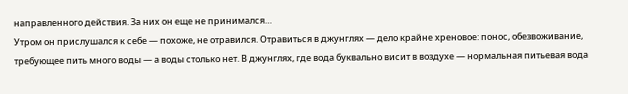направленного действия. За них он еще не принимался…
Утром он прислушался к себе — похоже, не отравился. Отравиться в джунглях — дело крайне хреновое: понос, обезвоживание, требующее пить много воды — а воды столько нет. В джунглях, где вода буквально висит в воздухе — нормальная питьевая вода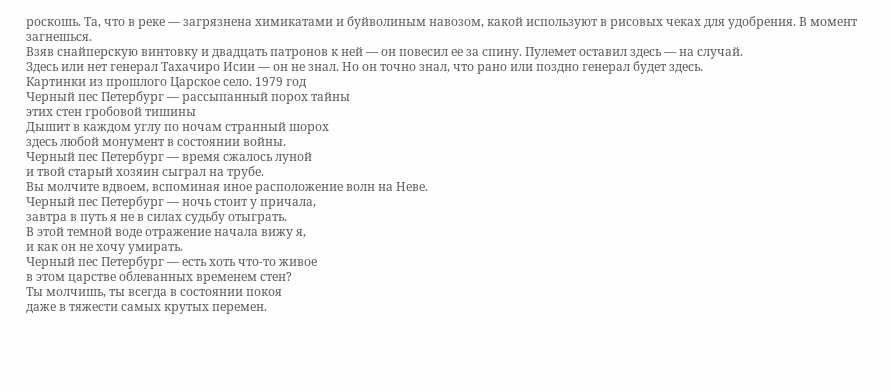роскошь. Та, что в реке — загрязнена химикатами и буйволиным навозом, какой используют в рисовых чеках для удобрения. В момент загнешься.
Взяв снайперскую винтовку и двадцать патронов к ней — он повесил ее за спину. Пулемет оставил здесь — на случай.
Здесь или нет генерал Тахачиро Исии — он не знал. Но он точно знал, что рано или поздно генерал будет здесь.
Картинки из прошлого Царское село. 1979 год
Черный пес Петербург — рассыпанный порох тайны
этих стен гробовой тишины
Дышит в каждом углу по ночам странный шорох
здесь любой монумент в состоянии войны.
Черный пес Петербург — время сжалось луной
и твой старый хозяин сыграл на трубе.
Вы молчите вдвоем, вспоминая иное расположение волн на Неве.
Черный пес Петербург — ночь стоит у причала,
завтра в путь я не в силах судьбу отыграть.
В этой темной воде отражение начала вижу я,
и как он не хочу умирать.
Черный пес Петербург — есть хоть что-то живое
в этом царстве облеванных временем стен?
Ты молчишь, ты всегда в состоянии покоя
даже в тяжести самых крутых перемен.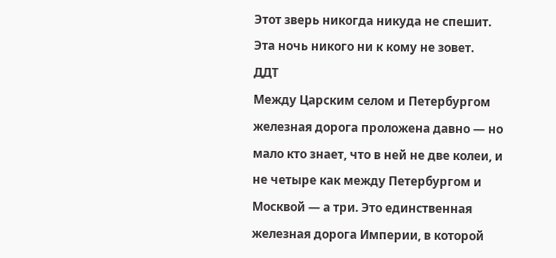Этот зверь никогда никуда не спешит.
Эта ночь никого ни к кому не зовет.
ДДТ
Между Царским селом и Петербургом железная дорога проложена давно — но мало кто знает, что в ней не две колеи, и не четыре как между Петербургом и Москвой — а три. Это единственная железная дорога Империи, в которой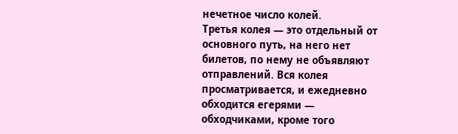нечетное число колей.
Третья колея — это отдельный от основного путь, на него нет билетов, по нему не объявляют отправлений. Вся колея просматривается, и ежедневно обходится егерями — обходчиками, кроме того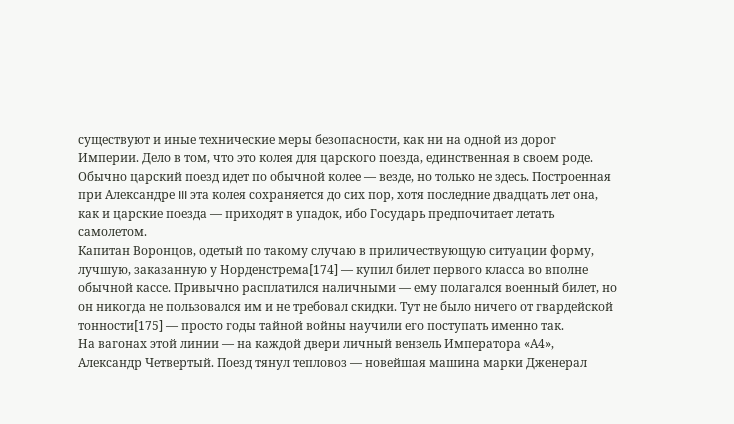существуют и иные технические меры безопасности, как ни на одной из дорог Империи. Дело в том, что это колея для царского поезда, единственная в своем роде. Обычно царский поезд идет по обычной колее — везде, но только не здесь. Построенная при Александре III эта колея сохраняется до сих пор, хотя последние двадцать лет она, как и царские поезда — приходят в упадок, ибо Государь предпочитает летать самолетом.
Капитан Воронцов, одетый по такому случаю в приличествующую ситуации форму, лучшую, заказанную у Норденстрема[174] — купил билет первого класса во вполне обычной кассе. Привычно расплатился наличными — ему полагался военный билет, но он никогда не пользовался им и не требовал скидки. Тут не было ничего от гвардейской тонности[175] — просто годы тайной войны научили его поступать именно так.
На вагонах этой линии — на каждой двери личный вензель Императора «А4», Александр Четвертый. Поезд тянул тепловоз — новейшая машина марки Дженерал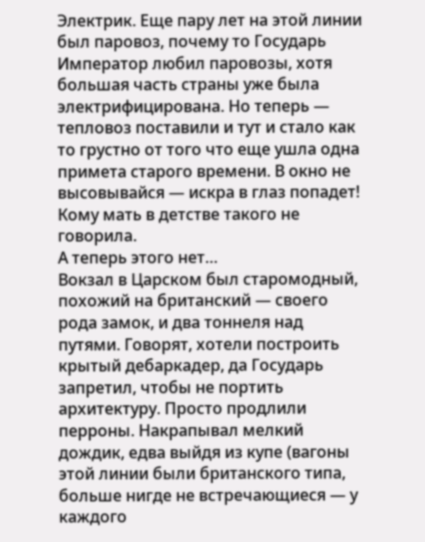Электрик. Еще пару лет на этой линии был паровоз, почему то Государь Император любил паровозы, хотя большая часть страны уже была электрифицирована. Но теперь — тепловоз поставили и тут и стало как то грустно от того что еще ушла одна примета старого времени. В окно не высовывайся — искра в глаз попадет! Кому мать в детстве такого не говорила.
А теперь этого нет…
Вокзал в Царском был старомодный, похожий на британский — своего рода замок, и два тоннеля над путями. Говорят, хотели построить крытый дебаркадер, да Государь запретил, чтобы не портить архитектуру. Просто продлили перроны. Накрапывал мелкий дождик, едва выйдя из купе (вагоны этой линии были британского типа, больше нигде не встречающиеся — у каждого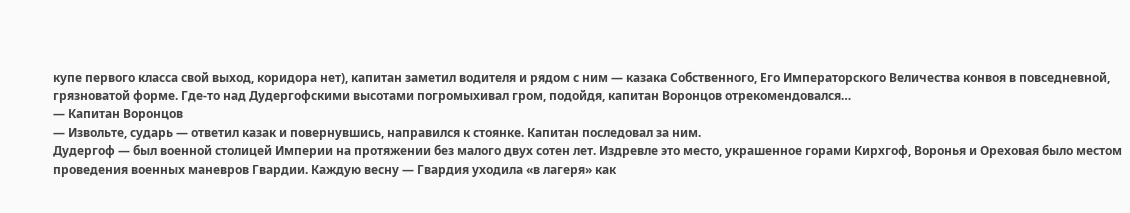купе первого класса свой выход, коридора нет), капитан заметил водителя и рядом с ним — казака Собственного, Его Императорского Величества конвоя в повседневной, грязноватой форме. Где-то над Дудергофскими высотами погромыхивал гром, подойдя, капитан Воронцов отрекомендовался…
— Капитан Воронцов
— Извольте, сударь — ответил казак и повернувшись, направился к стоянке. Капитан последовал за ним.
Дудергоф — был военной столицей Империи на протяжении без малого двух сотен лет. Издревле это место, украшенное горами Кирхгоф, Воронья и Ореховая было местом проведения военных маневров Гвардии. Каждую весну — Гвардия уходила «в лагеря» как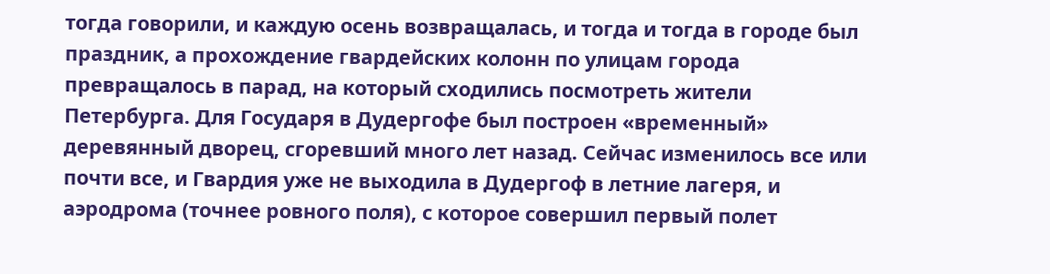тогда говорили, и каждую осень возвращалась, и тогда и тогда в городе был праздник, а прохождение гвардейских колонн по улицам города превращалось в парад, на который сходились посмотреть жители Петербурга. Для Государя в Дудергофе был построен «временный» деревянный дворец, сгоревший много лет назад. Сейчас изменилось все или почти все, и Гвардия уже не выходила в Дудергоф в летние лагеря, и аэродрома (точнее ровного поля), с которое совершил первый полет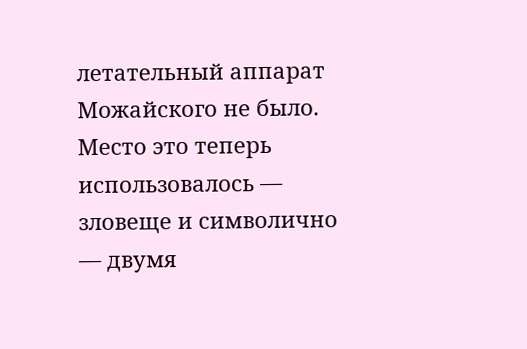летательный аппарат Можайского не было. Место это теперь использовалось — зловеще и символично — двумя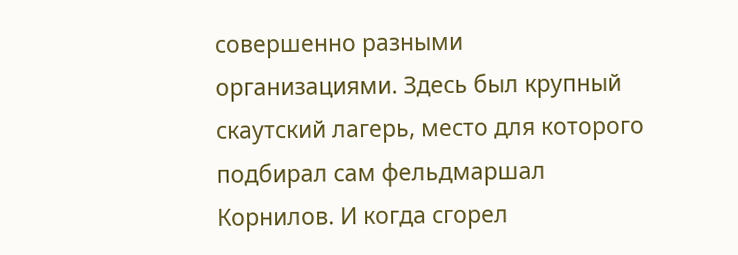совершенно разными организациями. Здесь был крупный скаутский лагерь, место для которого подбирал сам фельдмаршал Корнилов. И когда сгорел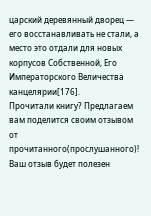царский деревянный дворец — его восстанавливать не стали, а место это отдали для новых корпусов Собственной, Его Императорского Величества канцелярии[176].
Прочитали книгу? Предлагаем вам поделится своим отзывом от прочитанного(прослушанного)! Ваш отзыв будет полезен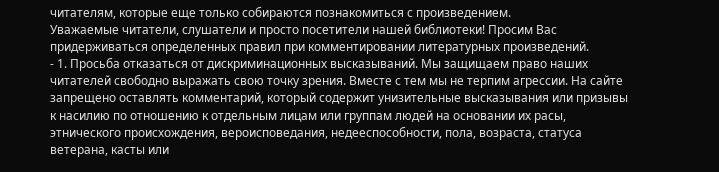читателям, которые еще только собираются познакомиться с произведением.
Уважаемые читатели, слушатели и просто посетители нашей библиотеки! Просим Вас придерживаться определенных правил при комментировании литературных произведений.
- 1. Просьба отказаться от дискриминационных высказываний. Мы защищаем право наших читателей свободно выражать свою точку зрения. Вместе с тем мы не терпим агрессии. На сайте запрещено оставлять комментарий, который содержит унизительные высказывания или призывы к насилию по отношению к отдельным лицам или группам людей на основании их расы, этнического происхождения, вероисповедания, недееспособности, пола, возраста, статуса ветерана, касты или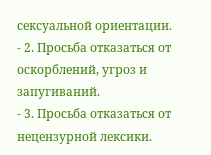сексуальной ориентации.
- 2. Просьба отказаться от оскорблений, угроз и запугиваний.
- 3. Просьба отказаться от нецензурной лексики.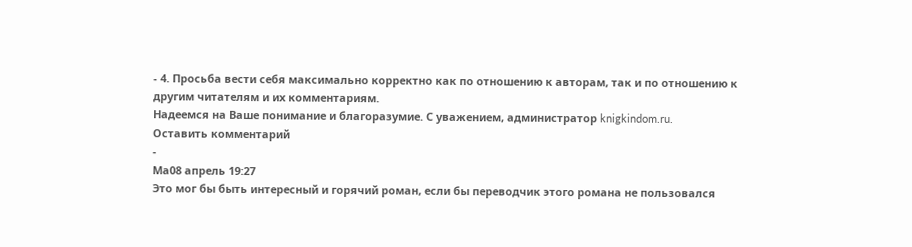- 4. Просьба вести себя максимально корректно как по отношению к авторам, так и по отношению к другим читателям и их комментариям.
Надеемся на Ваше понимание и благоразумие. С уважением, администратор knigkindom.ru.
Оставить комментарий
-
Ма08 апрель 19:27
Это мог бы быть интересный и горячий роман, если бы переводчик этого романа не пользовался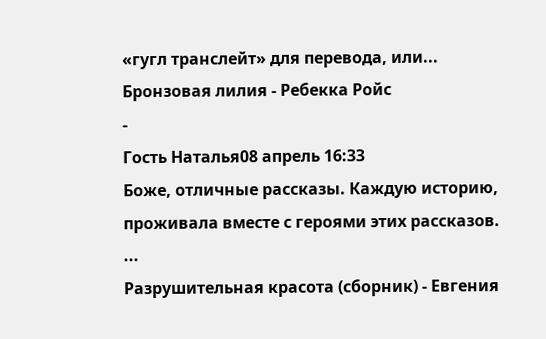«гугл транслейт» для перевода, или...
Бронзовая лилия - Ребекка Ройс
-
Гость Наталья08 апрель 16:33
Боже, отличные рассказы. Каждую историю, проживала вместе с героями этих рассказов. ...
Разрушительная красота (сборник) - Евгения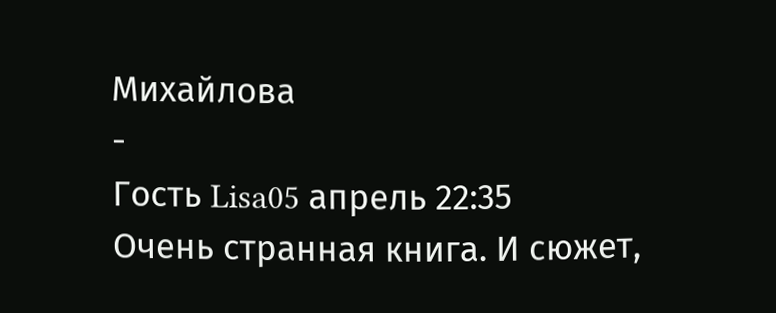Михайлова
-
Гость Lisa05 апрель 22:35
Очень странная книга. И сюжет,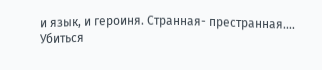и язык, и героиня. Странная- престранная....
Убиться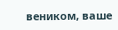веником, ваше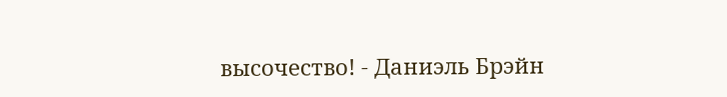высочество! - Даниэль Брэйн